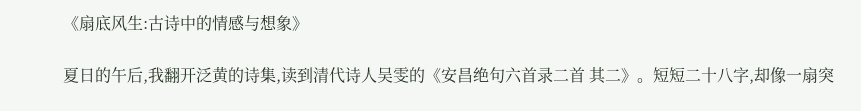《扇底风生:古诗中的情感与想象》

夏日的午后,我翻开泛黄的诗集,读到清代诗人吴雯的《安昌绝句六首录二首 其二》。短短二十八字,却像一扇突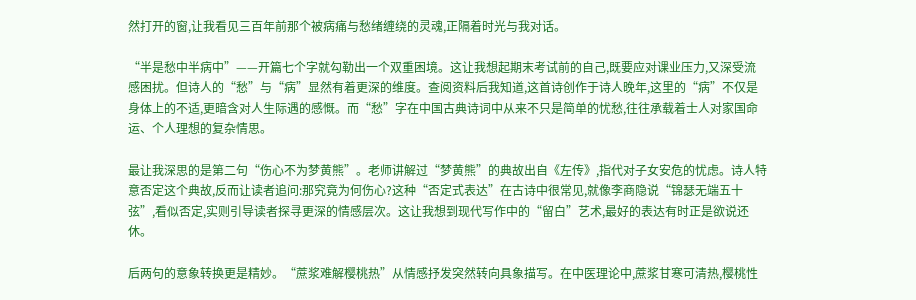然打开的窗,让我看见三百年前那个被病痛与愁绪缠绕的灵魂,正隔着时光与我对话。

“半是愁中半病中”——开篇七个字就勾勒出一个双重困境。这让我想起期末考试前的自己,既要应对课业压力,又深受流感困扰。但诗人的“愁”与“病”显然有着更深的维度。查阅资料后我知道,这首诗创作于诗人晚年,这里的“病”不仅是身体上的不适,更暗含对人生际遇的感慨。而“愁”字在中国古典诗词中从来不只是简单的忧愁,往往承载着士人对家国命运、个人理想的复杂情思。

最让我深思的是第二句“伤心不为梦黄熊”。老师讲解过“梦黄熊”的典故出自《左传》,指代对子女安危的忧虑。诗人特意否定这个典故,反而让读者追问:那究竟为何伤心?这种“否定式表达”在古诗中很常见,就像李商隐说“锦瑟无端五十弦”,看似否定,实则引导读者探寻更深的情感层次。这让我想到现代写作中的“留白”艺术,最好的表达有时正是欲说还休。

后两句的意象转换更是精妙。“蔗浆难解樱桃热”从情感抒发突然转向具象描写。在中医理论中,蔗浆甘寒可清热,樱桃性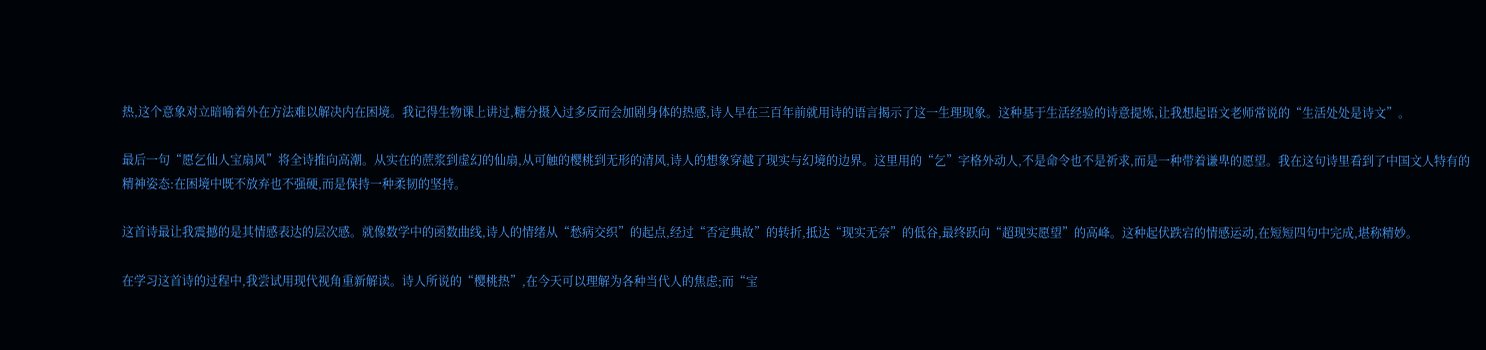热,这个意象对立暗喻着外在方法难以解决内在困境。我记得生物课上讲过,糖分摄入过多反而会加剧身体的热感,诗人早在三百年前就用诗的语言揭示了这一生理现象。这种基于生活经验的诗意提炼,让我想起语文老师常说的“生活处处是诗文”。

最后一句“愿乞仙人宝扇风”将全诗推向高潮。从实在的蔗浆到虚幻的仙扇,从可触的樱桃到无形的清风,诗人的想象穿越了现实与幻境的边界。这里用的“乞”字格外动人,不是命令也不是祈求,而是一种带着谦卑的愿望。我在这句诗里看到了中国文人特有的精神姿态:在困境中既不放弃也不强硬,而是保持一种柔韧的坚持。

这首诗最让我震撼的是其情感表达的层次感。就像数学中的函数曲线,诗人的情绪从“愁病交织”的起点,经过“否定典故”的转折,抵达“现实无奈”的低谷,最终跃向“超现实愿望”的高峰。这种起伏跌宕的情感运动,在短短四句中完成,堪称精妙。

在学习这首诗的过程中,我尝试用现代视角重新解读。诗人所说的“樱桃热”,在今天可以理解为各种当代人的焦虑;而“宝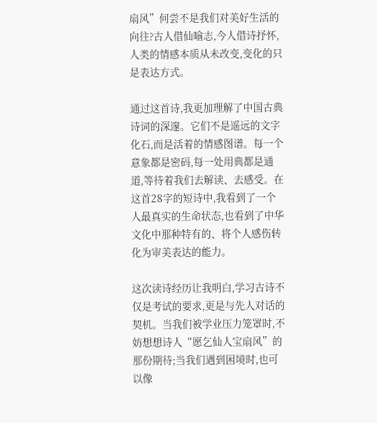扇风”何尝不是我们对美好生活的向往?古人借仙喻志,今人借诗抒怀,人类的情感本质从未改变,变化的只是表达方式。

通过这首诗,我更加理解了中国古典诗词的深邃。它们不是遥远的文字化石,而是活着的情感图谱。每一个意象都是密码,每一处用典都是通道,等待着我们去解读、去感受。在这首28字的短诗中,我看到了一个人最真实的生命状态,也看到了中华文化中那种特有的、将个人感伤转化为审美表达的能力。

这次读诗经历让我明白,学习古诗不仅是考试的要求,更是与先人对话的契机。当我们被学业压力笼罩时,不妨想想诗人“愿乞仙人宝扇风”的那份期待;当我们遇到困境时,也可以像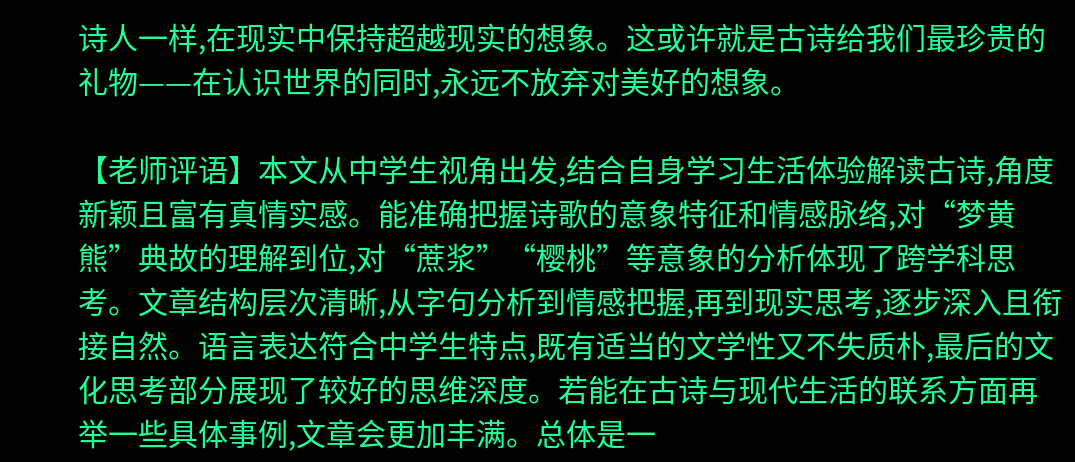诗人一样,在现实中保持超越现实的想象。这或许就是古诗给我们最珍贵的礼物——在认识世界的同时,永远不放弃对美好的想象。

【老师评语】本文从中学生视角出发,结合自身学习生活体验解读古诗,角度新颖且富有真情实感。能准确把握诗歌的意象特征和情感脉络,对“梦黄熊”典故的理解到位,对“蔗浆”“樱桃”等意象的分析体现了跨学科思考。文章结构层次清晰,从字句分析到情感把握,再到现实思考,逐步深入且衔接自然。语言表达符合中学生特点,既有适当的文学性又不失质朴,最后的文化思考部分展现了较好的思维深度。若能在古诗与现代生活的联系方面再举一些具体事例,文章会更加丰满。总体是一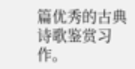篇优秀的古典诗歌鉴赏习作。